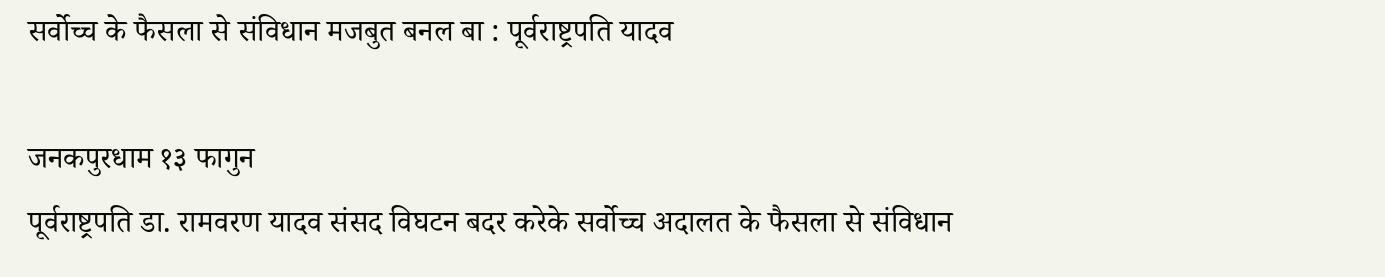सर्वोच्च के फैसला से संविधान मजबुत बनल बा : पूर्वराष्ट्रपति यादव

जनकपुरधाम १३ फागुन
पूर्वराष्ट्रपति डा. रामवरण यादव संसद विघटन बदर करेके सर्वोच्च अदालत के फैसला से संविधान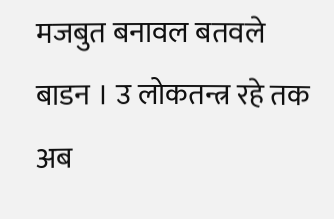मजबुत बनावल बतवले बाडन । उ लोकतन्त्र रहे तक अब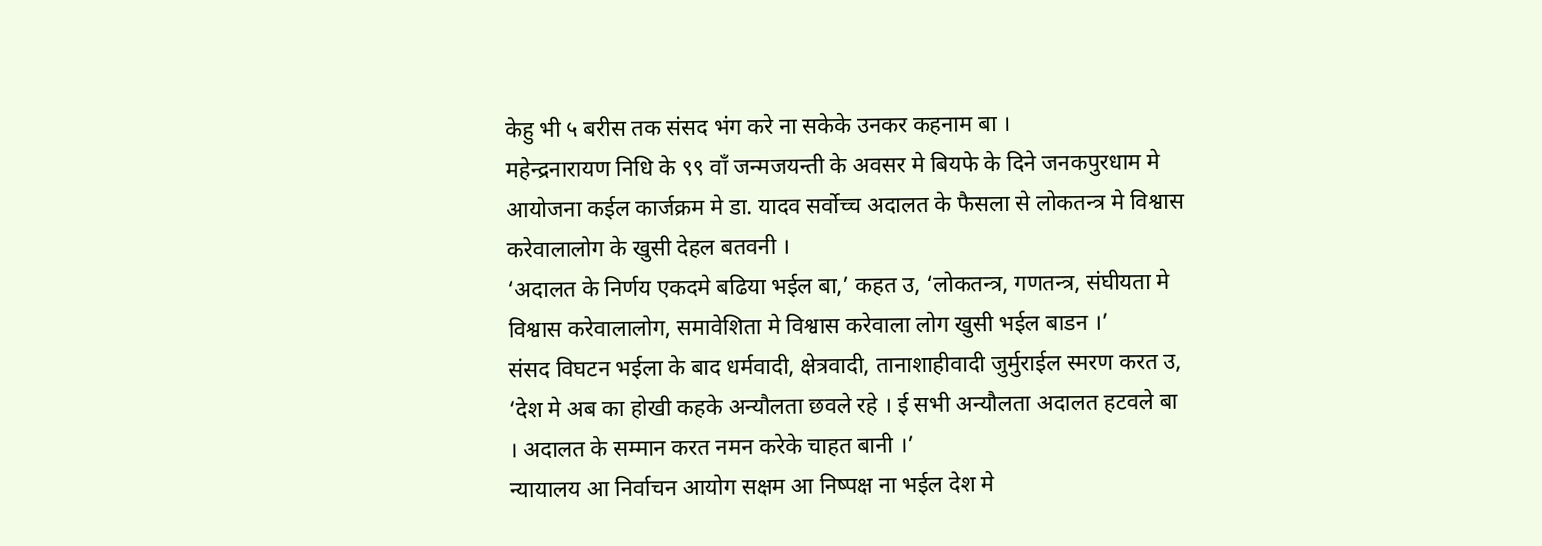केहु भी ५ बरीस तक संसद भंग करे ना सकेके उनकर कहनाम बा ।
महेन्द्रनारायण निधि के ९९ वाँ जन्मजयन्ती के अवसर मे बियफे के दिने जनकपुरधाम मे आयोजना कईल कार्जक्रम मे डा. यादव सर्वोच्च अदालत के फैसला से लोकतन्त्र मे विश्वास करेवालालोग के खुसी देहल बतवनी ।
‘अदालत के निर्णय एकदमे बढिया भईल बा,’ कहत उ, ‘लोकतन्त्र, गणतन्त्र, संघीयता मे विश्वास करेवालालोग, समावेशिता मे विश्वास करेवाला लोग खुसी भईल बाडन ।’
संसद विघटन भईला के बाद धर्मवादी, क्षेत्रवादी, तानाशाहीवादी जुर्मुराईल स्मरण करत उ, ‘देश मे अब का होखी कहके अन्यौलता छवले रहे । ई सभी अन्यौलता अदालत हटवले बा । अदालत के सम्मान करत नमन करेके चाहत बानी ।’
न्यायालय आ निर्वाचन आयोग सक्षम आ निष्पक्ष ना भईल देश मे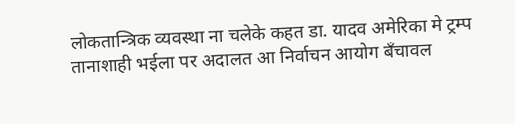लोकतान्त्रिक व्यवस्था ना चलेके कहत डा. यादव अमेरिका मे ट्रम्प तानाशाही भईला पर अदालत आ निर्वाचन आयोग बँचावल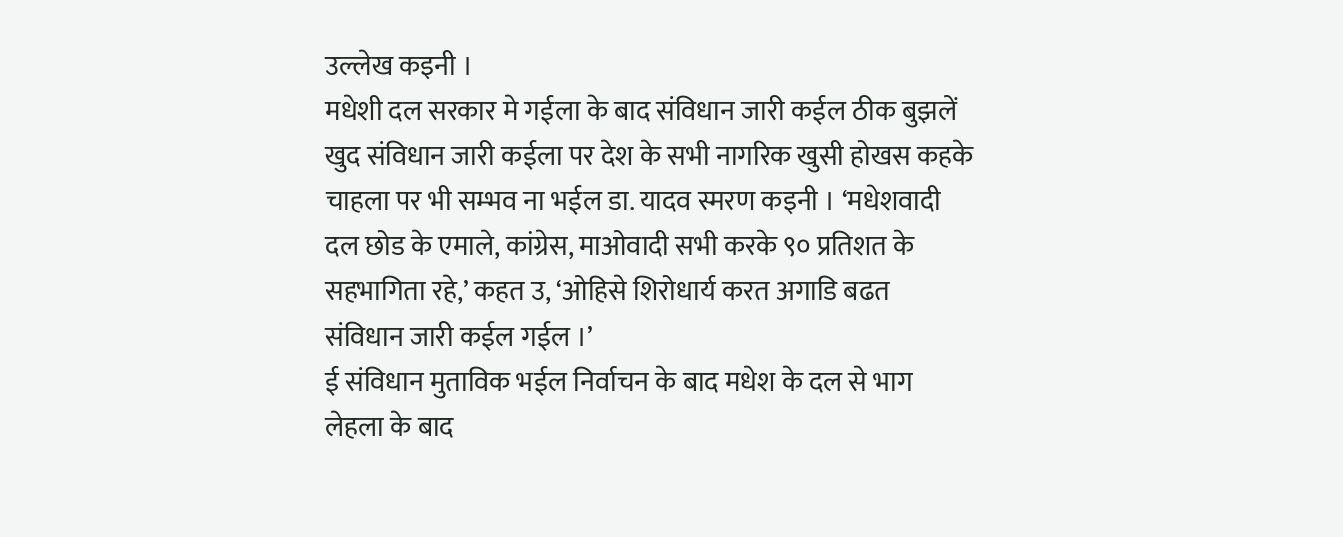उल्लेख कइनी ।
मधेशी दल सरकार मे गईला के बाद संविधान जारी कईल ठीक बुझलें
खुद संविधान जारी कईला पर देश के सभी नागरिक खुसी होखस कहके चाहला पर भी सम्भव ना भईल डा. यादव स्मरण कइनी । ‘मधेशवादी दल छोड के एमाले, कांग्रेस, माओवादी सभी करके ९० प्रतिशत के सहभागिता रहे,’ कहत उ, ‘ओहिसे शिरोधार्य करत अगाडि बढत संविधान जारी कईल गईल ।’
ई संविधान मुताविक भईल निर्वाचन के बाद मधेश के दल से भाग लेहला के बाद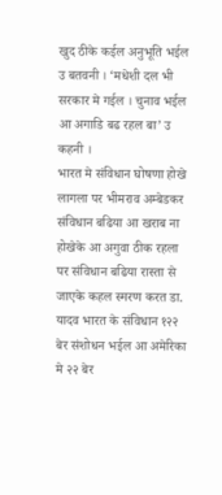खुद ठीके कईल अनुभूति भईल उ बतवनी । ‘मधेशी दल भी सरकार मे गईल । चुनाव भईल आ अगाडि बढ रहल बा’ उ कहनी ।
भारत मे संविधान घोषणा होखे लागला पर भीमराव अम्बेडकर संविधान बढिया आ खराब ना होखेके आ अगुवा ठीक रहला पर संविधान बढिया रास्ता से जाएके कहल स्मरण करत डा. यादव भारत के संविधान १२२ बेर संशोधन भईल आ अमेरिका मे २२ बेर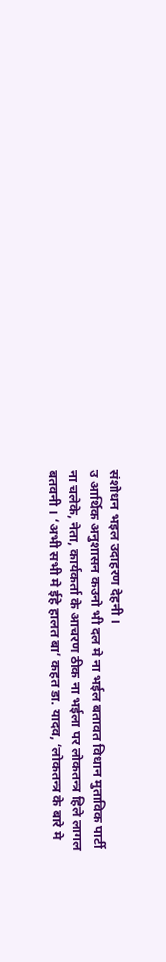संशोधन भइल उदाहरण देहनी ।
उ आर्थिक अनुशासन कउनो भी दल मे ना भईल बतावत विधान मुताविक पार्टी ना चलेके, नेता, कार्यकर्ता के आचरण ठीक ना भईला पर लोकतन्त्र हिले लागल बतवनी । ‘अभी सभी मे ईहे हालत बा’ कहत डा. यादव, ‘लोकतन्त्र के बारे मे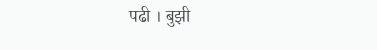पढी । बुझी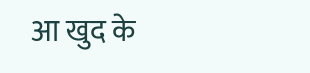आ खुद के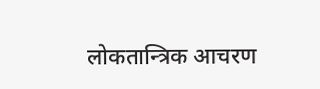लोकतान्त्रिक आचरण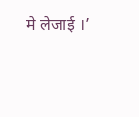मे लेजाई ।’